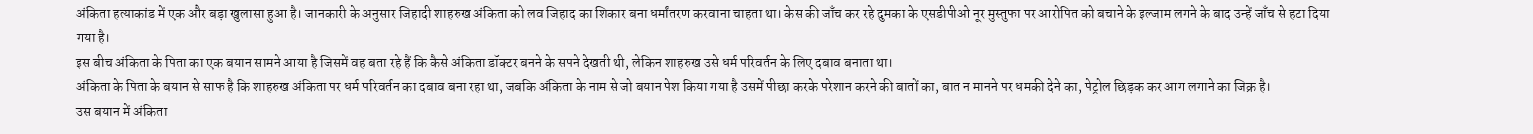अंकिता हत्याकांड में एक और बड़ा खुलासा हुआ है। जानकारी के अनुसार जिहादी शाहरुख अंकिता को लव जिहाद का शिकार बना धर्मांतरण करवाना चाहता था। केस की जाँच कर रहे दुमका के एसडीपीओ नूर मुस्तुफा पर आरोपित को बचाने के इल्जाम लगने के बाद उन्हें जाँच से हटा दिया गया है।
इस बीच अंकिता के पिता का एक बयान सामने आया है जिसमें वह बता रहे हैं कि कैसे अंकिता डॉक्टर बनने के सपने देखती थी, लेकिन शाहरुख उसे धर्म परिवर्तन के लिए दबाव बनाता था।
अंकिता के पिता के बयान से साफ है कि शाहरुख अंकिता पर धर्म परिवर्तन का दबाव बना रहा था, जबकि अंकिता के नाम से जो बयान पेश किया गया है उसमें पीछा करके परेशान करने की बातों का, बात न मानने पर धमकी देने का, पेट्रोल छिड़क कर आग लगाने का जिक्र है।
उस बयान में अंकिता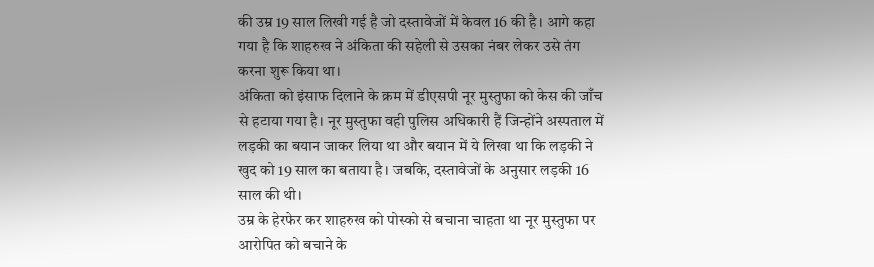की उम्र 19 साल लिखी गई है जो दस्तावेजों में केवल 16 की है। आगे कहा गया है कि शाहरुख ने अंकिता की सहेली से उसका नंबर लेकर उसे तंग करना शुरू किया था।
अंकिता को इंसाफ दिलाने के क्रम में डीएसपी नूर मुस्तुफा को केस की जाँच से हटाया गया है। नूर मुस्तुफा वही पुलिस अधिकारी हैं जिन्होंने अस्पताल में लड़की का बयान जाकर लिया था और बयान में ये लिखा था कि लड़की ने खुद को 19 साल का बताया है। जबकि, दस्तावेजों के अनुसार लड़की 16 साल की थी।
उम्र के हेरफेर कर शाहरुख को पोस्को से बचाना चाहता था नूर मुस्तुफा पर आरोपित को बचाने के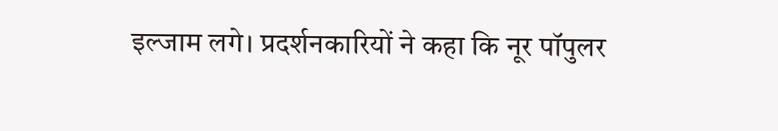इल्जाम लगे। प्रदर्शनकारियों ने कहा कि नूर पॉपुलर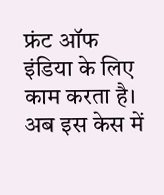फ्रंट ऑफ इंडिया के लिए काम करता है। अब इस केस में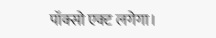पॉक्सो एक्ट लगेगा।